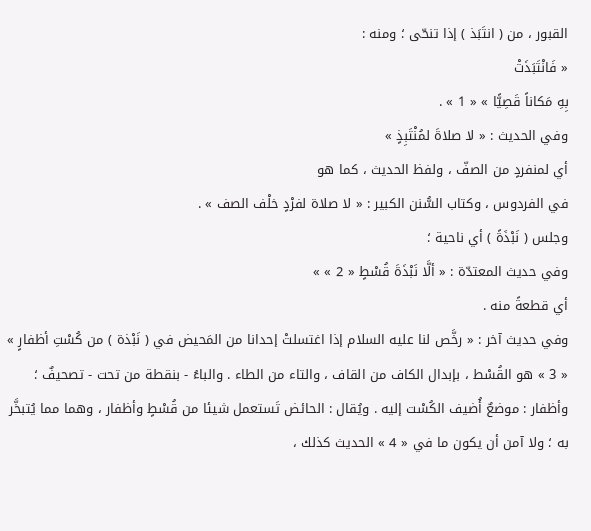القبور ، من ( انتَبَذ ) إذا تنحّى ؛ ومنه :
« فَانْتَبَذَتْ
بِهِ مَكاناً قَصِيًّا » « 1 » .
وفي الحديث : « لا صلاةَ لمُنْتَبِذٍ »
أي لمنفردٍ من الصفّ ، ولفظ الحديث ، كما هو
في الفردوس ، وكتاب السُّنن الكبير : « لا صلاة لفرْدٍ خلْف الصف » .
وجلس ( نَبْذَةً ) أي ناحية ؛
وفي حديث المعتدّة : « ألَّا نَبْذَةَ قُسْطٍ « 2 » »
أي قطعةً منه .
وفي حديث آخر : « رخَّص لنا عليه السلام إذا اغتسلتْ إحدانا من المَحيض في ( نَبْذة ) من كُسْتِ أظفارٍ »
« 3 » هو القُسْط ، بإبدال الكاف من القاف ، والتاء من الطاء . والباءُ - بنقطة من تحت - تصحيفٌ ؛ وأظفار : موضعٌ أُضيف الكُسْت إليه . ويُقال : الحائض تَستعمل شيئا من قُسْطٍ وأظفار ، وهما مما يُتبخَّر به ؛ ولا آمن أن يكون ما في « 4 » الحديث كذلك ،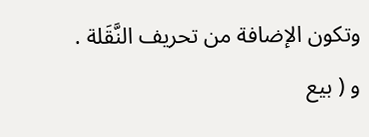وتكون الإضافة من تحريف النَّقَلة .
و ( بيع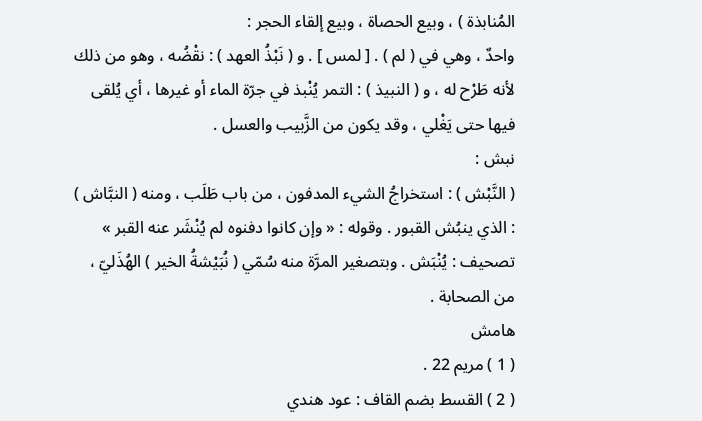المُنابذة ) ، وبيع الحصاة ، وبيع إلقاء الحجر :
واحدٌ ، وهي في ( لم ) . [ لمس ] . و ( نَبْذُ العهد ) : نقْضُه ، وهو من ذلك لأنه طَرْح له ، و ( النبيذ ) : التمر يُنْبذ في جرّة الماء أو غيرها ، أي يُلقى فيها حتى يَغْلي ، وقد يكون من الزَّبيب والعسل .
نبش :
( النَّبْش ) : استخراجُ الشيء المدفون ، من باب طَلَب ، ومنه ( النبَّاش ) : الذي ينبُش القبور . وقوله : « وإن كانوا دفنوه لم يُنْشَر عنه القبر » تصحيف : يُنْبَش . وبتصغير المرَّة منه سُمّي ( نُبَيْشةُ الخير ) الهُذَليّ ، من الصحابة .
هامش
( 1 ) مريم 22 .
( 2 ) القسط بضم القاف : عود هندي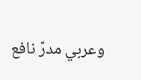وعربي مدرّ نافع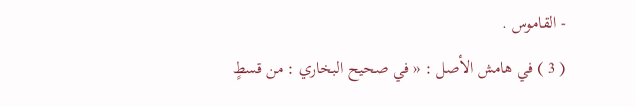- القاموس .
( 3 ) في هامش الأصل : « في صحيح البخاري : من قسطٍ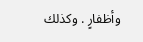وأظفارٍ . وكذلك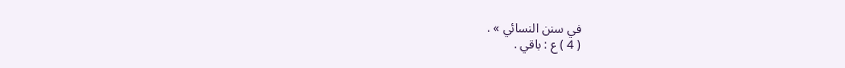في سنن النسائي » .
( 4 ) ع : باقي .